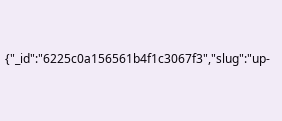{"_id":"6225c0a156561b4f1c3067f3","slug":"up-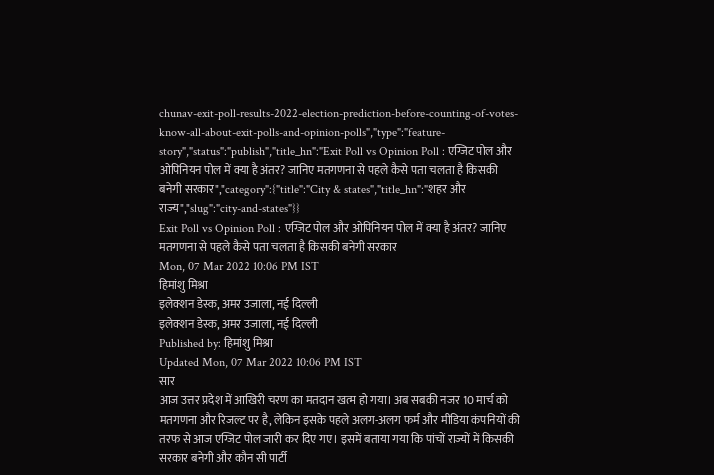chunav-exit-poll-results-2022-election-prediction-before-counting-of-votes-know-all-about-exit-polls-and-opinion-polls","type":"feature-story","status":"publish","title_hn":"Exit Poll vs Opinion Poll : एग्जिट पोल और ओपिनियन पोल में क्या है अंतर? जानिए मतगणना से पहले कैसे पता चलता है किसकी बनेगी सरकार","category":{"title":"City & states","title_hn":"शहर और राज्य","slug":"city-and-states"}}
Exit Poll vs Opinion Poll : एग्जिट पोल और ओपिनियन पोल में क्या है अंतर? जानिए मतगणना से पहले कैसे पता चलता है किसकी बनेगी सरकार
Mon, 07 Mar 2022 10:06 PM IST
हिमांशु मिश्रा
इलेक्शन डेस्क, अमर उजाला, नई दिल्ली
इलेक्शन डेस्क, अमर उजाला, नई दिल्ली
Published by: हिमांशु मिश्रा
Updated Mon, 07 Mar 2022 10:06 PM IST
सार
आज उत्तर प्रदेश में आखिरी चरण का मतदान खत्म हो गया। अब सबकी नजर 10 मार्च को मतगणना और रिजल्ट पर है, लेकिन इसके पहले अलग-अलग फर्म और मीडिया कंपनियों की तरफ से आज एग्जिट पोल जारी कर दिए गए। इसमें बताया गया कि पांचों राज्यों में किसकी सरकार बनेगी और कौन सी पार्टी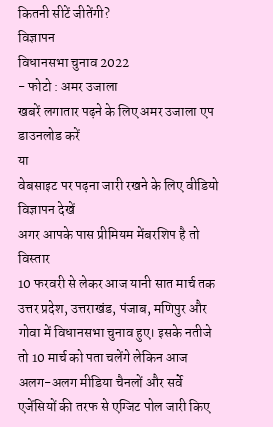कितनी सीटें जीतेंगी?
विज्ञापन
विधानसभा चुनाव 2022
- फोटो : अमर उजाला
खबरें लगातार पढ़ने के लिए अमर उजाला एप डाउनलोड करें
या
वेबसाइट पर पढ़ना जारी रखने के लिए वीडियो विज्ञापन देखें
अगर आपके पास प्रीमियम मेंबरशिप है तो
विस्तार
10 फरवरी से लेकर आज यानी सात मार्च तक उत्तर प्रदेश, उत्तराखंड, पंजाब, मणिपुर और गोवा में विधानसभा चुनाव हुए। इसके नतीजे तो 10 मार्च को पता चलेंगे लेकिन आज अलग-अलग मीडिया चैनलों और सर्वे एजेंसियों की तरफ से एग्जिट पोल जारी किए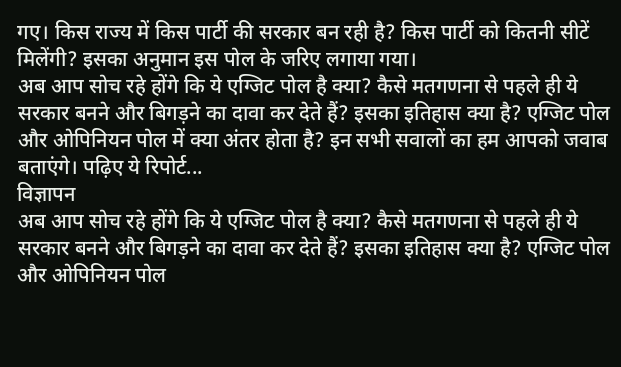गए। किस राज्य में किस पार्टी की सरकार बन रही है? किस पार्टी को कितनी सीटें मिलेंगी? इसका अनुमान इस पोल के जरिए लगाया गया।
अब आप सोच रहे होंगे कि ये एग्जिट पोल है क्या? कैसे मतगणना से पहले ही ये सरकार बनने और बिगड़ने का दावा कर देते हैं? इसका इतिहास क्या है? एग्जिट पोल और ओपिनियन पोल में क्या अंतर होता है? इन सभी सवालों का हम आपको जवाब बताएंगे। पढ़िए ये रिपोर्ट...
विज्ञापन
अब आप सोच रहे होंगे कि ये एग्जिट पोल है क्या? कैसे मतगणना से पहले ही ये सरकार बनने और बिगड़ने का दावा कर देते हैं? इसका इतिहास क्या है? एग्जिट पोल और ओपिनियन पोल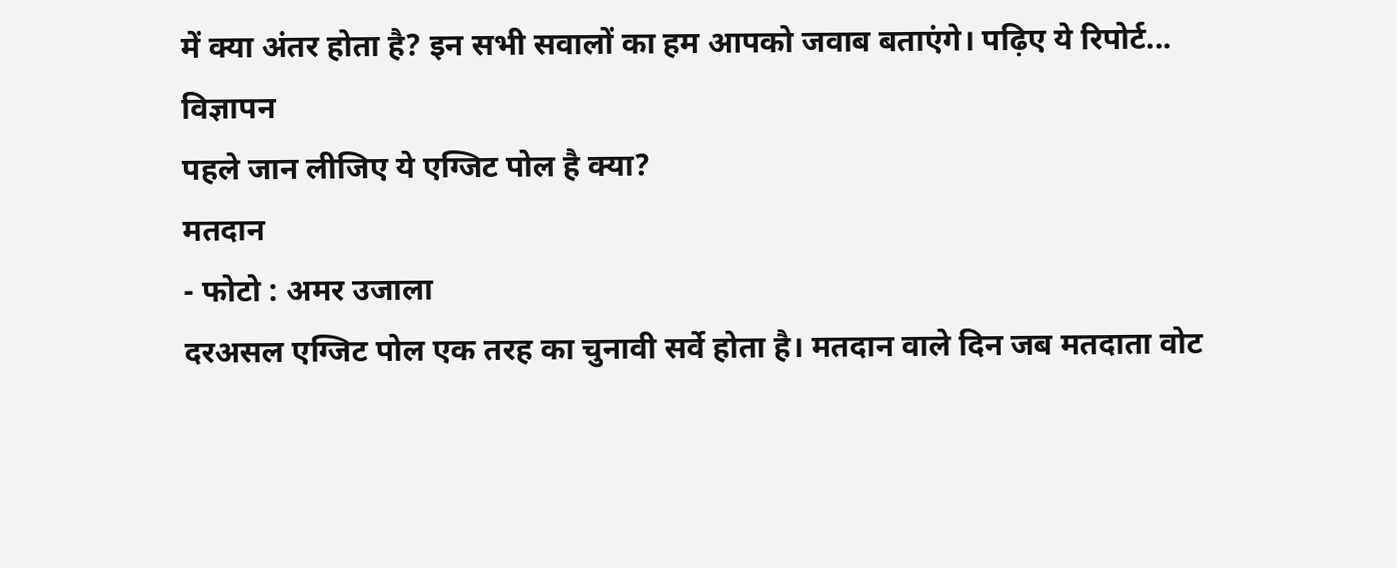में क्या अंतर होता है? इन सभी सवालों का हम आपको जवाब बताएंगे। पढ़िए ये रिपोर्ट...
विज्ञापन
पहले जान लीजिए ये एग्जिट पोल है क्या?
मतदान
- फोटो : अमर उजाला
दरअसल एग्जिट पोल एक तरह का चुनावी सर्वे होता है। मतदान वाले दिन जब मतदाता वोट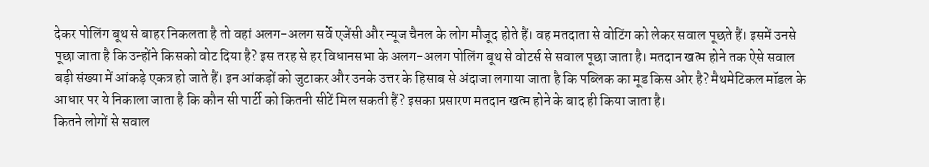देकर पोलिंग बूथ से बाहर निकलता है तो वहां अलग-अलग सर्वे एजेंसी और न्यूज चैनल के लोग मौजूद होते हैं। वह मतदाता से वोटिंग को लेकर सवाल पूछते हैं। इसमें उनसे पूछा जाता है कि उन्होंने किसको वोट दिया है? इस तरह से हर विधानसभा के अलग-अलग पोलिंग बूथ से वोटर्स से सवाल पूछा जाता है। मतदान खत्म होने तक ऐसे सवाल बड़ी संख्या में आंकड़े एकत्र हो जाते हैं। इन आंकड़ों को जुटाकर और उनके उत्तर के हिसाब से अंदाजा लगाया जाता है कि पब्लिक का मूड किस ओर है? मैथमेटिकल मॉडल के आधार पर ये निकाला जाता है कि कौन सी पार्टी को कितनी सीटें मिल सकती हैं? इसका प्रसारण मतदान खत्म होने के बाद ही किया जाता है।
कितने लोगों से सवाल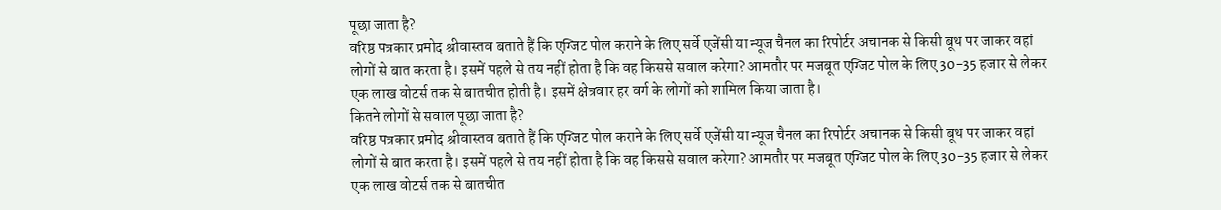पूछा जाता है?
वरिष्ठ पत्रकार प्रमोद श्रीवास्तव बताते हैं कि एग्जिट पोल कराने के लिए सर्वे एजेंसी या न्यूज चैनल का रिपोर्टर अचानक से किसी बूथ पर जाकर वहां लोगों से बात करता है। इसमें पहले से तय नहीं होता है कि वह किससे सवाल करेगा? आमतौर पर मजबूत एग्जिट पोल के लिए 30-35 हजार से लेकर एक लाख वोटर्स तक से बातचीत होती है। इसमें क्षेत्रवार हर वर्ग के लोगों को शामिल किया जाता है।
कितने लोगों से सवाल पूछा जाता है?
वरिष्ठ पत्रकार प्रमोद श्रीवास्तव बताते हैं कि एग्जिट पोल कराने के लिए सर्वे एजेंसी या न्यूज चैनल का रिपोर्टर अचानक से किसी बूथ पर जाकर वहां लोगों से बात करता है। इसमें पहले से तय नहीं होता है कि वह किससे सवाल करेगा? आमतौर पर मजबूत एग्जिट पोल के लिए 30-35 हजार से लेकर एक लाख वोटर्स तक से बातचीत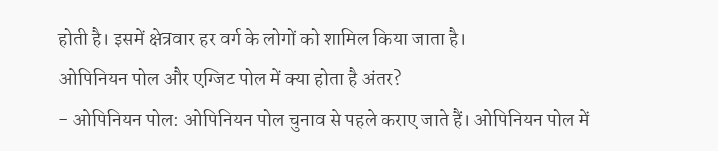होती है। इसमें क्षेत्रवार हर वर्ग के लोगों को शामिल किया जाता है।
ओपिनियन पोल और एग्जिट पोल में क्या होता है अंतर?
- ओपिनियन पोल: ओपिनियन पोल चुनाव से पहले कराए जाते हैं। ओपिनियन पोल में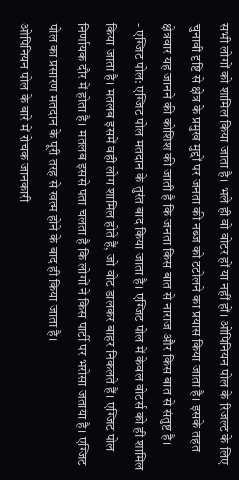सभी लोगों को शामिल किया जाता है। भले ही वो वोटर हों या नहीं हों। ओपिनियन पोल के रिजल्ट के लिए चुनावी दृष्टि से क्षेत्र के प्रमुख मुद्दों पर जनता की नब्ज को टटोलने का प्रयास किया जाता है। इसके तहत क्षेत्रवार यह जानने की कोशिश की जाती है कि जनता किस बात से नाराज और किस बात से संतुष्ट है।
- एग्जिट पोल: एग्जिट पोल मतदान के तुरंत बाद किया जाता है। एग्जिट पोल में केवल वोटर्स को ही शामिल किया जाता है। मतलब इसमें वही लोग शामिल होते हैं, जो वोट डालकर बाहर निकलते हैं। एग्जिट पोल निर्णायक दौर में होता है। मतलब इससे पता चलता है कि लोगों ने किस पार्टी पर भरोसा जताया है। एग्जिट पोल का प्रसारण मतदान के पूरी तरह से खत्म होने के बाद ही किया जाता है।
ओपिनियन पोल के बारे में रोचक जानकारी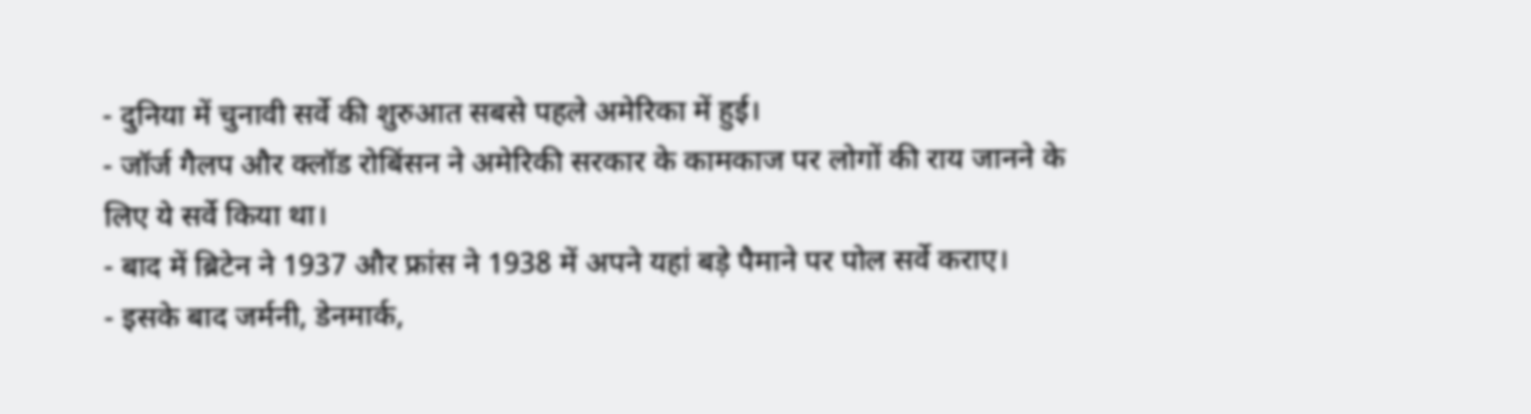- दुनिया में चुनावी सर्वे की शुरुआत सबसे पहले अमेरिका में हुई।
- जॉर्ज गैलप और क्लॉड रोबिंसन ने अमेरिकी सरकार के कामकाज पर लोगों की राय जानने के लिए ये सर्वे किया था।
- बाद में ब्रिटेन ने 1937 और फ्रांस ने 1938 में अपने यहां बड़े पैमाने पर पोल सर्वे कराए।
- इसके बाद जर्मनी, डेनमार्क,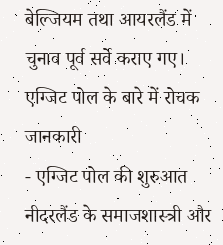बेल्जियम तथा आयरलैंड में चुनाव पूर्व सर्वे कराए गए।
एग्जिट पोल के बारे में रोचक जानकारी
- एग्जिट पोल की शुरुआत नीदरलैंड के समाजशास्त्री और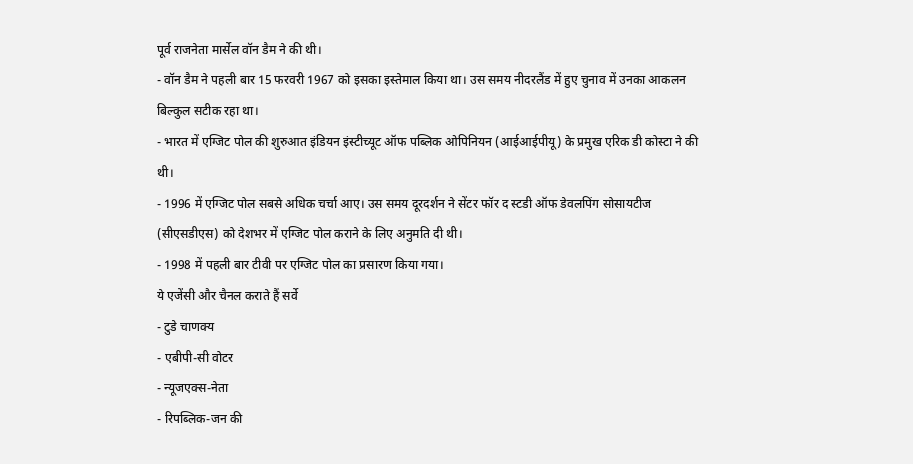पूर्व राजनेता मार्सेल वॉन डैम ने की थी।
- वॉन डैम ने पहली बार 15 फरवरी 1967 को इसका इस्तेमाल किया था। उस समय नीदरलैंड में हुए चुनाव में उनका आकलन बिल्कुल सटीक रहा था।
- भारत में एग्जिट पोल की शुरुआत इंडियन इंस्टीच्यूट ऑफ पब्लिक ओपिनियन (आईआईपीयू) के प्रमुख एरिक डी कोस्टा ने की थी।
- 1996 में एग्जिट पोल सबसे अधिक चर्चा आए। उस समय दूरदर्शन ने सेंटर फॉर द स्टडी ऑफ डेवलपिंग सोसायटीज (सीएसडीएस) को देशभर में एग्जिट पोल कराने के लिए अनुमति दी थी।
- 1998 में पहली बार टीवी पर एग्जिट पोल का प्रसारण किया गया।
ये एजेंसी और चैनल कराते हैं सर्वे
- टुडे चाणक्य
- एबीपी-सी वोटर
- न्यूजएक्स-नेता
- रिपब्लिक-जन की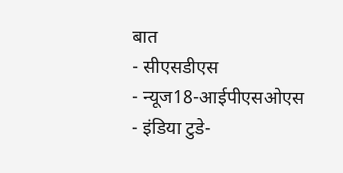बात
- सीएसडीएस
- न्यूज18-आईपीएसओएस
- इंडिया टुडे-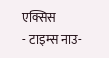एक्सिस
- टाइम्स नाउ-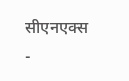सीएनएक्स
-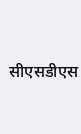सीएसडीएस